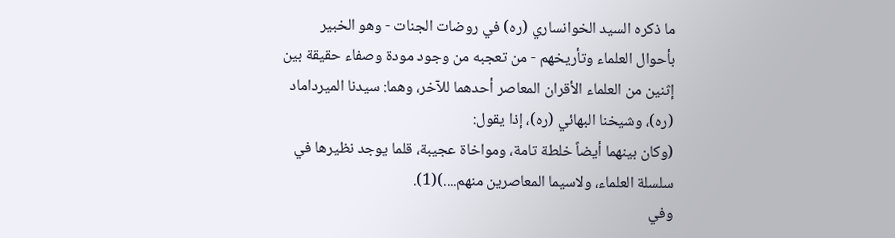ما ذكره السيد الخوانساري (ره) في روضات الجنات - وهو الخبير بأحوال العلماء وتأريخهم - من تعجبه من وجود مودة وصفاء حقيقة بين إثنين من العلماء الأقران المعاصر أحدهما للآخر، وهما: سيدنا الميرداماد (ره)، وشيخنا البهائي (ره)، إذا يقول:
(وكان بينهما أيضاً خلطة تامة، ومواخاة عجيبة، قلما يوجد نظيرها في سلسلة العلماء، ولاسيما المعاصرين منهم....)(1).
وفي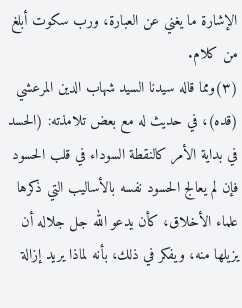الإشارة ما يغني عن العبارة، ورب سكوت أبلغ من كلام.
(۳)ومما قاله سيدنا السيد شهاب الدين المرعشي (قده)، في حديث له مع بعض تلامذته: (الحسد في بداية الأمر كالنقطة السوداء في قلب الحسود فإن لم يعالج الحسود نفسه بالأساليب التي ذكرها علماء الأخلاق، كأن يدعو الله جل جلاله أن يزيلها منه، ويفكر في ذلك، بأنه لماذا يريد إزالة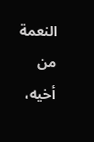النعمة من أخيه،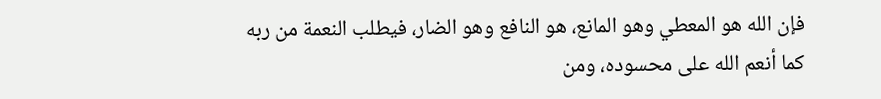فإن الله هو المعطي وهو المانع، هو النافع وهو الضار، فيطلب النعمة من ربه كما أنعم الله على محسوده، ومن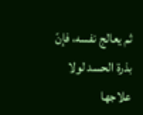ثم يعالج نفسه، فإنّ بذرة الحسد لولا علاجها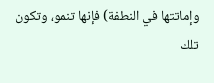وإماتتها في النطفة) فإنها تنمو، وتكون تلك